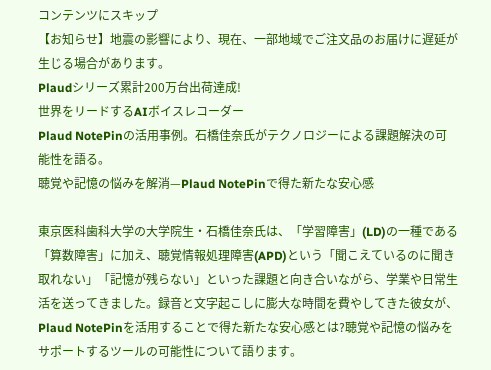コンテンツにスキップ
【お知らせ】地震の影響により、現在、一部地域でご注文品のお届けに遅延が生じる場合があります。
Plaudシリーズ累計200万台出荷達成!
世界をリードするAIボイスレコーダー
Plaud NotePinの活用事例。石橋佳奈氏がテクノロジーによる課題解決の可能性を語る。
聴覚や記憶の悩みを解消—Plaud NotePinで得た新たな安心感

東京医科歯科大学の大学院生・石橋佳奈氏は、「学習障害」(LD)の一種である「算数障害」に加え、聴覚情報処理障害(APD)という「聞こえているのに聞き取れない」「記憶が残らない」といった課題と向き合いながら、学業や日常生活を送ってきました。録音と文字起こしに膨大な時間を費やしてきた彼女が、Plaud NotePinを活用することで得た新たな安心感とは?聴覚や記憶の悩みをサポートするツールの可能性について語ります。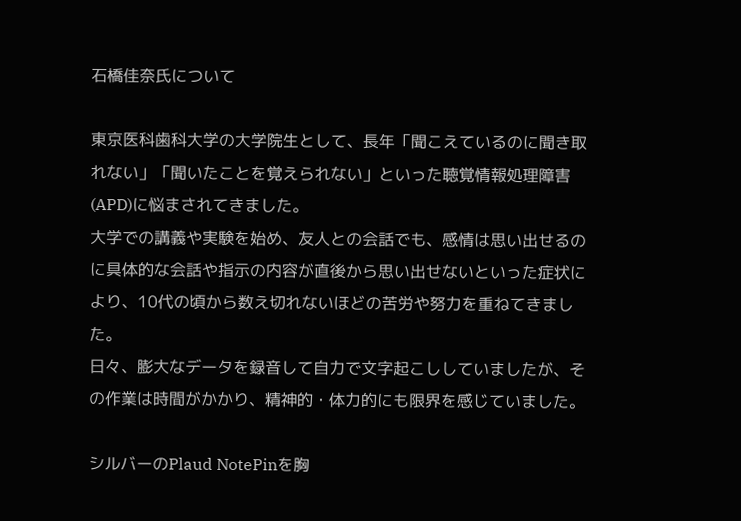石橋佳奈氏について

東京医科歯科大学の大学院生として、長年「聞こえているのに聞き取れない」「聞いたことを覚えられない」といった聴覚情報処理障害(APD)に悩まされてきました。
大学での講義や実験を始め、友人との会話でも、感情は思い出せるのに具体的な会話や指示の内容が直後から思い出せないといった症状により、10代の頃から数え切れないほどの苦労や努力を重ねてきました。
日々、膨大なデータを録音して自力で文字起こししていましたが、その作業は時間がかかり、精神的・体力的にも限界を感じていました。

シルバーのPlaud NotePinを胸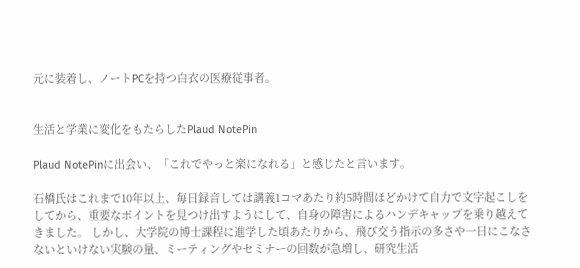元に装着し、ノートPCを持つ白衣の医療従事者。


生活と学業に変化をもたらしたPlaud NotePin

Plaud NotePinに出会い、「これでやっと楽になれる」と感じたと言います。

石橋氏はこれまで10年以上、毎日録音しては講義1コマあたり約5時間ほどかけて自力で文字起こしをしてから、重要なポイントを見つけ出すようにして、自身の障害によるハンデキャップを乗り越えてきました。 しかし、大学院の博士課程に進学した頃あたりから、飛び交う指示の多さや一日にこなさないといけない実験の量、ミーティングやセミナーの回数が急増し、研究生活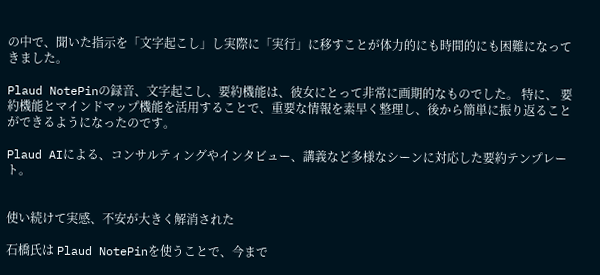の中で、聞いた指示を「文字起こし」し実際に「実行」に移すことが体力的にも時間的にも困難になってきました。

Plaud NotePinの録音、文字起こし、要約機能は、彼女にとって非常に画期的なものでした。 特に、 要約機能とマインドマップ機能を活用することで、重要な情報を素早く整理し、後から簡単に振り返ることができるようになったのです。

Plaud AIによる、コンサルティングやインタビュー、講義など多様なシーンに対応した要約テンプレート。


使い続けて実感、不安が大きく解消された

石橋氏は Plaud NotePinを使うことで、今まで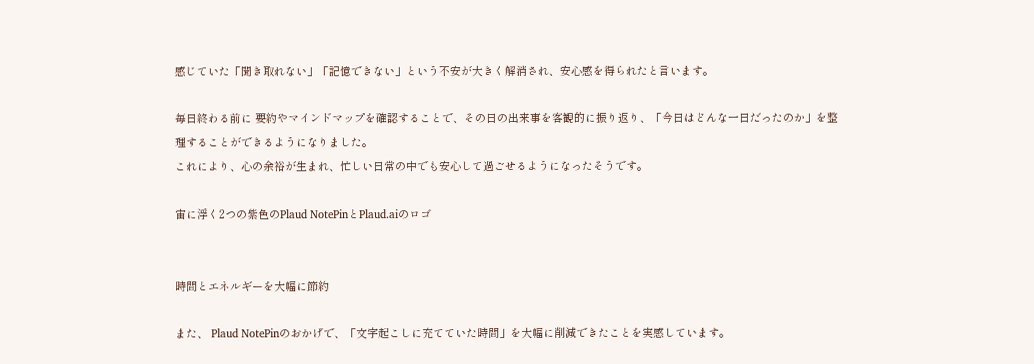感じていた「聞き取れない」「記憶できない」という不安が大きく解消され、安心感を得られたと言います。

毎日終わる前に 要約やマインドマップを確認することで、その日の出来事を客観的に振り返り、「今日はどんな一日だったのか」を整理することができるようになりました。
これにより、心の余裕が生まれ、忙しい日常の中でも安心して過ごせるようになったそうです。

宙に浮く2つの紫色のPlaud NotePinとPlaud.aiのロゴ


時間とエネルギーを大幅に節約

また、 Plaud NotePinのおかげで、「文字起こしに充てていた時間」を大幅に削減できたことを実感しています。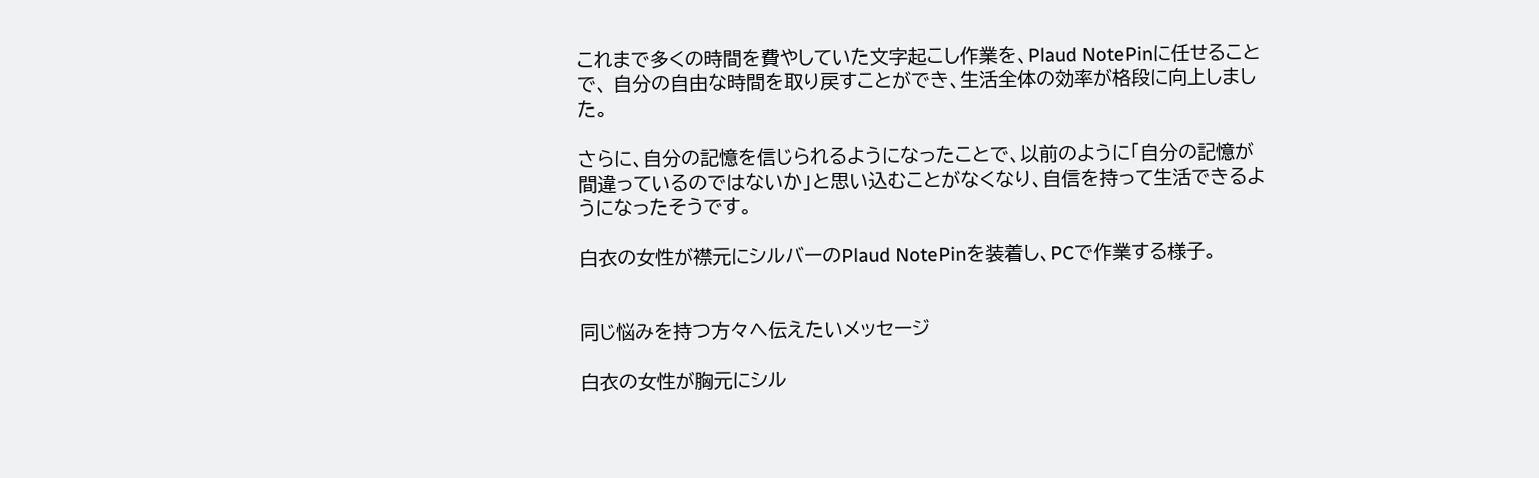これまで多くの時間を費やしていた文字起こし作業を、Plaud NotePinに任せることで、 自分の自由な時間を取り戻すことができ、生活全体の効率が格段に向上しました。

さらに、自分の記憶を信じられるようになったことで、以前のように「自分の記憶が間違っているのではないか」と思い込むことがなくなり、自信を持って生活できるようになったそうです。

白衣の女性が襟元にシルバーのPlaud NotePinを装着し、PCで作業する様子。


同じ悩みを持つ方々へ伝えたいメッセージ

白衣の女性が胸元にシル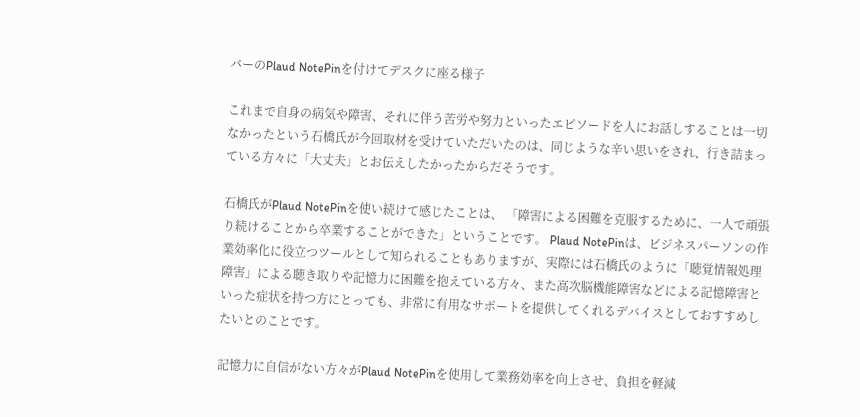バーのPlaud NotePinを付けてデスクに座る様子

これまで自身の病気や障害、それに伴う苦労や努力といったエピソードを人にお話しすることは一切なかったという石橋氏が今回取材を受けていただいたのは、同じような辛い思いをされ、行き詰まっている方々に「大丈夫」とお伝えしたかったからだそうです。

石橋氏がPlaud NotePinを使い続けて感じたことは、 「障害による困難を克服するために、一人で頑張り続けることから卒業することができた」ということです。 Plaud NotePinは、ビジネスパーソンの作業効率化に役立つツールとして知られることもありますが、実際には石橋氏のように「聴覚情報処理障害」による聴き取りや記憶力に困難を抱えている方々、また高次脳機能障害などによる記憶障害といった症状を持つ方にとっても、非常に有用なサポートを提供してくれるデバイスとしておすすめしたいとのことです。

記憶力に自信がない方々がPlaud NotePinを使用して業務効率を向上させ、負担を軽減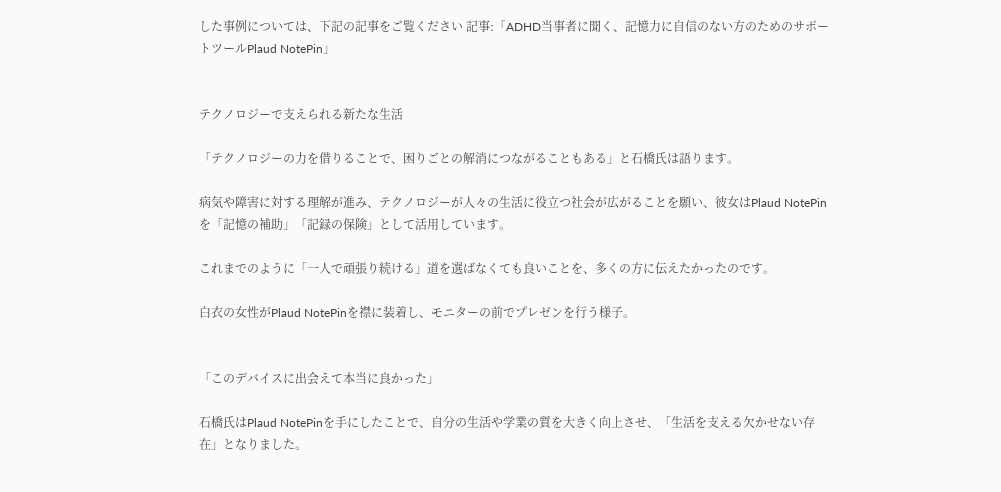した事例については、下記の記事をご覧ください 記事:「ADHD当事者に聞く、記憶力に自信のない方のためのサポートツールPlaud NotePin」


テクノロジーで支えられる新たな生活

「テクノロジーの力を借りることで、困りごとの解消につながることもある」と石橋氏は語ります。

病気や障害に対する理解が進み、テクノロジーが人々の生活に役立つ社会が広がることを願い、彼女はPlaud NotePinを「記憶の補助」「記録の保険」として活用しています。

これまでのように「一人で頑張り続ける」道を選ばなくても良いことを、多くの方に伝えたかったのです。

白衣の女性がPlaud NotePinを襟に装着し、モニターの前でプレゼンを行う様子。


「このデバイスに出会えて本当に良かった」

石橋氏はPlaud NotePinを手にしたことで、自分の生活や学業の質を大きく向上させ、「生活を支える欠かせない存在」となりました。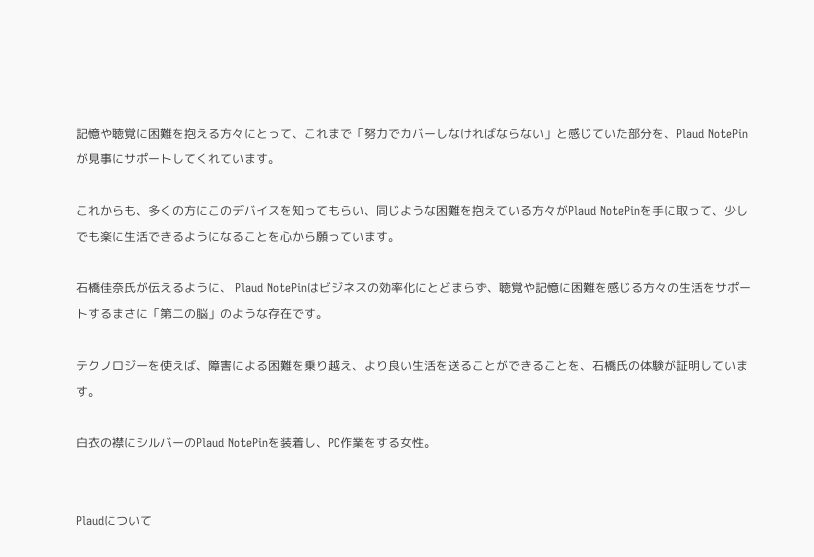記憶や聴覚に困難を抱える方々にとって、これまで「努力でカバーしなければならない」と感じていた部分を、Plaud NotePinが見事にサポートしてくれています。

これからも、多くの方にこのデバイスを知ってもらい、同じような困難を抱えている方々がPlaud NotePinを手に取って、少しでも楽に生活できるようになることを心から願っています。

石橋佳奈氏が伝えるように、 Plaud NotePinはビジネスの効率化にとどまらず、聴覚や記憶に困難を感じる方々の生活をサポートするまさに「第二の脳」のような存在です。

テクノロジーを使えば、障害による困難を乗り越え、より良い生活を送ることができることを、石橋氏の体験が証明しています。

白衣の襟にシルバーのPlaud NotePinを装着し、PC作業をする女性。


Plaudについて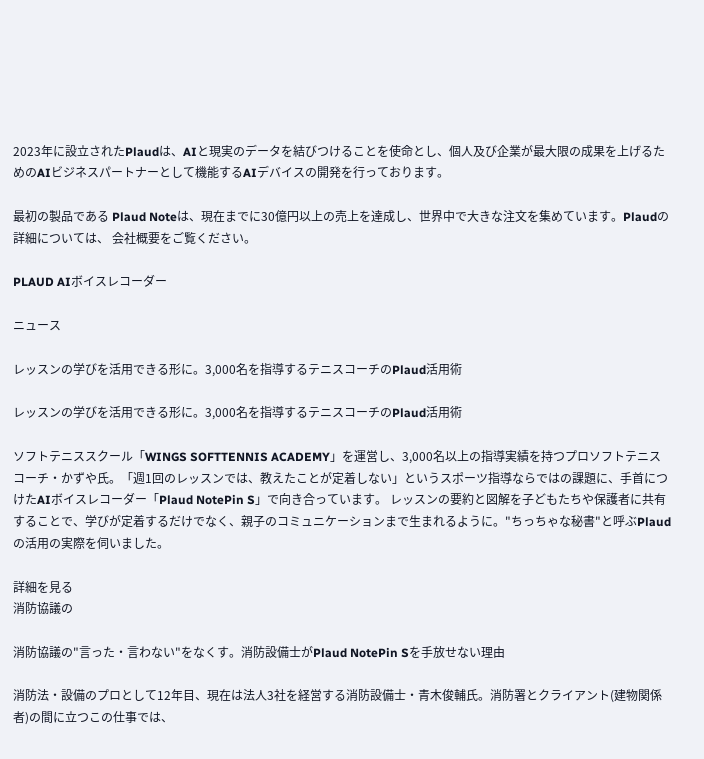2023年に設立されたPlaudは、AIと現実のデータを結びつけることを使命とし、個人及び企業が最大限の成果を上げるためのAIビジネスパートナーとして機能するAIデバイスの開発を行っております。

最初の製品である Plaud Noteは、現在までに30億円以上の売上を達成し、世界中で大きな注文を集めています。Plaudの詳細については、 会社概要をご覧ください。

PLAUD AIボイスレコーダー

ニュース

レッスンの学びを活用できる形に。3,000名を指導するテニスコーチのPlaud活用術

レッスンの学びを活用できる形に。3,000名を指導するテニスコーチのPlaud活用術

ソフトテニススクール「WINGS SOFTTENNIS ACADEMY」を運営し、3,000名以上の指導実績を持つプロソフトテニスコーチ・かずや氏。「週1回のレッスンでは、教えたことが定着しない」というスポーツ指導ならではの課題に、手首につけたAIボイスレコーダー「Plaud NotePin S」で向き合っています。 レッスンの要約と図解を子どもたちや保護者に共有することで、学びが定着するだけでなく、親子のコミュニケーションまで生まれるように。"ちっちゃな秘書"と呼ぶPlaudの活用の実際を伺いました。

詳細を見る
消防協議の

消防協議の"言った・言わない"をなくす。消防設備士がPlaud NotePin Sを手放せない理由

消防法・設備のプロとして12年目、現在は法人3社を経営する消防設備士・青木俊輔氏。消防署とクライアント(建物関係者)の間に立つこの仕事では、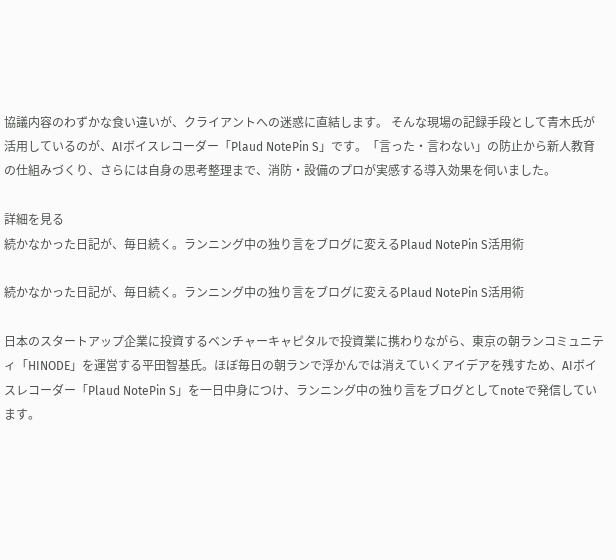協議内容のわずかな食い違いが、クライアントへの迷惑に直結します。 そんな現場の記録手段として青木氏が活用しているのが、AIボイスレコーダー「Plaud NotePin S」です。「言った・言わない」の防止から新人教育の仕組みづくり、さらには自身の思考整理まで、消防・設備のプロが実感する導入効果を伺いました。

詳細を見る
続かなかった日記が、毎日続く。ランニング中の独り言をブログに変えるPlaud NotePin S活用術

続かなかった日記が、毎日続く。ランニング中の独り言をブログに変えるPlaud NotePin S活用術

日本のスタートアップ企業に投資するベンチャーキャピタルで投資業に携わりながら、東京の朝ランコミュニティ「HINODE」を運営する平田智基氏。ほぼ毎日の朝ランで浮かんでは消えていくアイデアを残すため、AIボイスレコーダー「Plaud NotePin S」を一日中身につけ、ランニング中の独り言をブログとしてnoteで発信しています。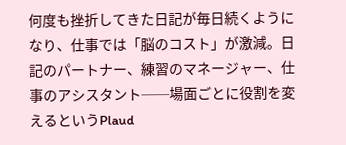何度も挫折してきた日記が毎日続くようになり、仕事では「脳のコスト」が激減。日記のパートナー、練習のマネージャー、仕事のアシスタント──場面ごとに役割を変えるというPlaud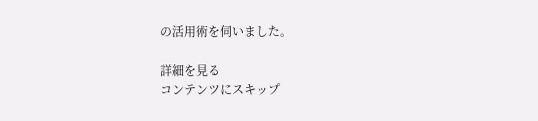の活用術を伺いました。

詳細を見る
コンテンツにスキップ